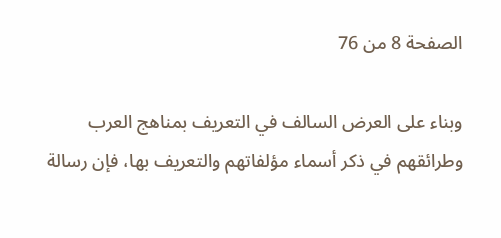الصفحة 8 من 76

وبناء على العرض السالف في التعريف بمناهج العرب وطرائقهم في ذكر أسماء مؤلفاتهم والتعريف بها، فإن رسالة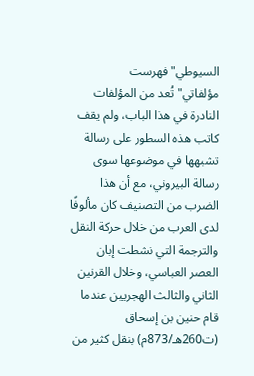السيوطي"فهرست مؤلفاتي"تُعد من المؤلفات النادرة في هذا الباب، ولم يقف كاتب هذه السطور على رسالة تشبهها في موضوعها سوى رسالة البيروني، مع أن هذا الضرب من التصنيف كان مألوفًا لدى العرب من خلال حركة النقل والترجمة التي نشطت إبان العصر العباسي، وخلال القرنين الثاني والثالث الهجريين عندما قام حنين بن إسحاق (ت260هـ/873م) بنقل كثير من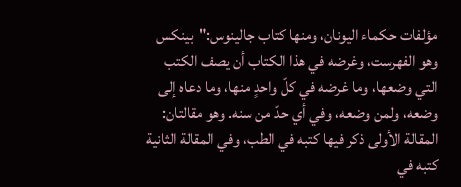مؤلفات حكماء اليونان، ومنها كتاب جالينوس:"بينكس وهو الفهرست، وغرضه في هذا الكتاب أن يصف الكتب التي وضعها، وما غرضه في كلّ واحدٍ منها، وما دعاه إلى وضعه، ولمن وضعه، وفي أي حدّ من سنه. وهو مقالتان: المقالة الأولى ذكر فيها كتبه في الطب، وفي المقالة الثانية كتبه في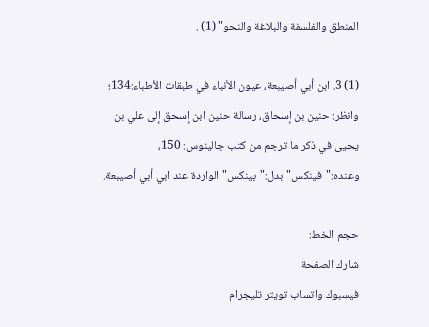المنطق والفلسفة والبلاغة والنحو" (1) .

(1) 3. ابن أبي أصيبعة، عيون الأنباء في طبقات الأطباء:134؛ وانظر: حنين بن إسحاق، رسالة حنين ابن إسحق إلى علي بن يحيى في ذكر ما ترجم من كتب جالينوس: 150، وعنده:"فينكس"بدل:"بينكس"الواردة عند ابي أبي أصيبعة.

حجم الخط:
شارك الصفحة
فيسبوك واتساب تويتر تليجرام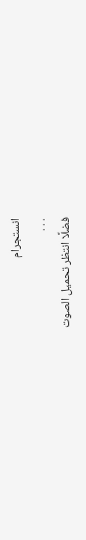انستجرام
. . .
فضلًا انتظر تحميل الصوت